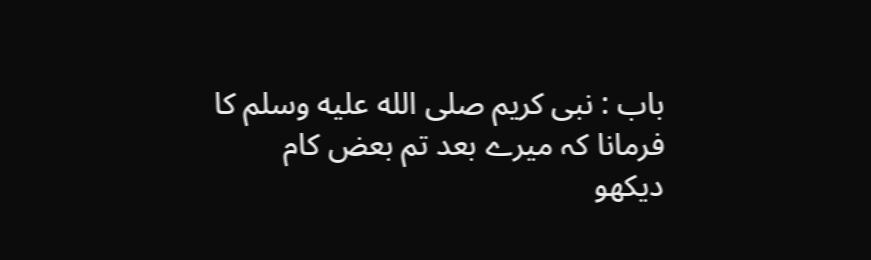باب : نبی کریم صلى الله عليه وسلم کا فرمانا کہ میرے بعد تم بعض کام دیکھو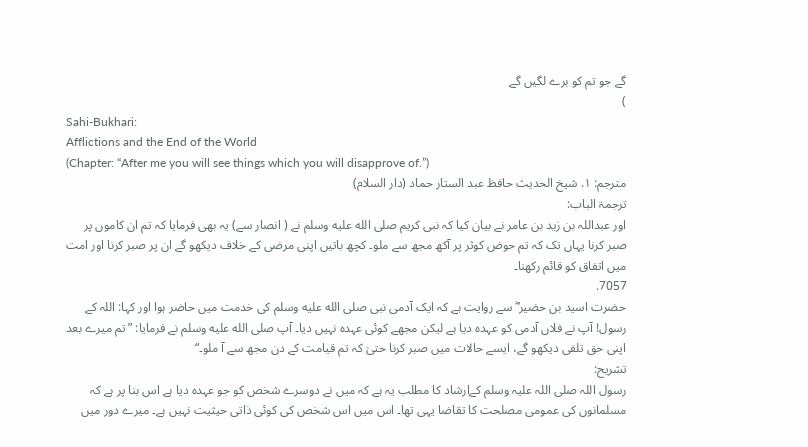گے جو تم کو برے لگیں گے
)
Sahi-Bukhari:
Afflictions and the End of the World
(Chapter: “After me you will see things which you will disapprove of.”)
مترجم: ١. شیخ الحدیث حافظ عبد الستار حماد (دار السلام)
ترجمۃ الباب:
اور عبداللہ بن زید بن عامر نے بیان کیا کہ نبی کریم صلى الله عليه وسلم نے ( انصار سے) یہ بھی فرمایا کہ تم ان کاموں پر صبر کرنا یہاں تک کہ تم حوض کوثر پر آکھ مجھ سے ملو۔ کچھ باتیں اپنی مرضی کے خلاف دیکھو گے ان پر صبر کرنا اور امت میں اتفاق کو قائم رکھنا۔
7057.
حضرت اسید بن حضیر ؓ سے روایت ہے کہ ایک آدمی نبی صلى الله عليه وسلم کی خدمت میں حاضر ہوا اور کہا: اللہ کے رسول! آپ نے فلاں آدمی کو عہدہ دیا ہے لیکن مجھے کوئی عہدہ نہیں دیا۔ آپ صلى الله عليه وسلم نے فرمایا: ”تم میرے بعد اپنی حق تلفی دیکھو گے، ایسے حالات میں صبر کرنا حتیٰ کہ تم قیامت کے دن مجھ سے آ ملو۔“
تشریح:
رسول اللہ صلی اللہ علیہ وسلم کےارشاد کا مطلب یہ ہے کہ میں نے دوسرے شخص کو جو عہدہ دیا ہے اس بنا پر ہے کہ مسلمانوں کی عمومی مصلحت کا تقاضا یہی تھا۔ اس میں اس شخص کی کوئی ذاتی حیثیت نہیں ہے۔ میرے دور میں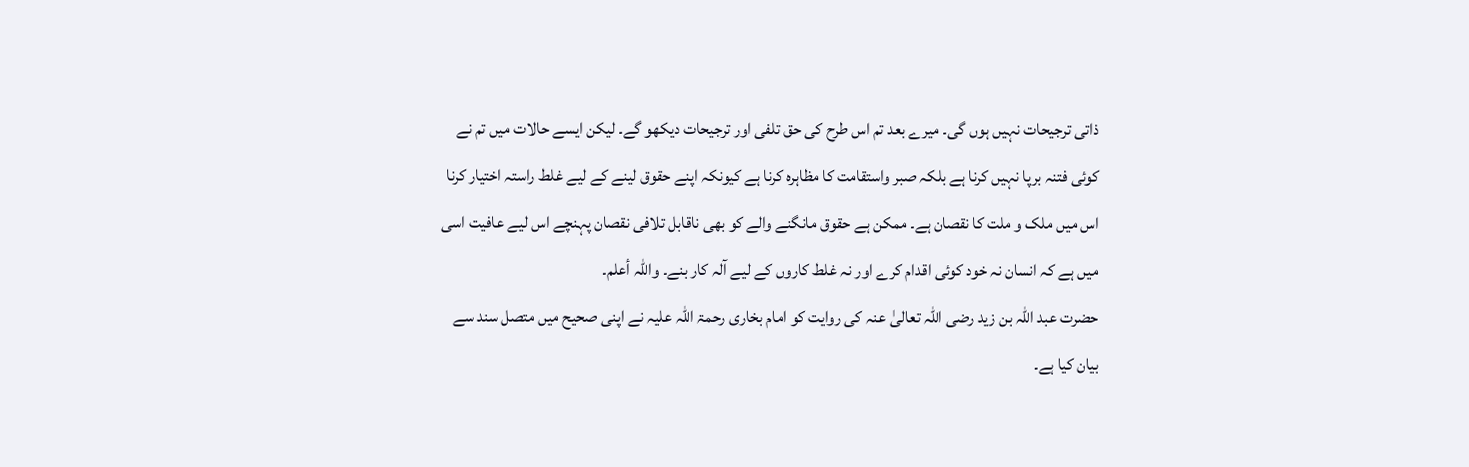ذاتی ترجیحات نہیں ہوں گی۔ میرے بعد تم اس طرح کی حق تلفی اور ترجیحات دیکھو گے۔ لیکن ایسے حالات میں تم نے کوئی فتنہ برپا نہیں کرنا ہے بلکہ صبر واستقامت کا مظاہرہ کرنا ہے کیونکہ اپنے حقوق لینے کے لیے غلط راستہ اختیار کرنا اس میں ملک و ملت کا نقصان ہے۔ ممکن ہے حقوق مانگنے والے کو بھی ناقابل تلافی نقصان پہنچے اس لیے عافیت اسی میں ہے کہ انسان نہ خود کوئی اقدام کرے اور نہ غلط کاروں کے لیے آلہ کار بنے۔ واللہ أعلم۔
حضرت عبد اللہ بن زید رضی اللہ تعالیٰ عنہ کی روایت کو امام بخاری رحمۃ اللہ علیہ نے اپنی صحیح میں متصل سند سے بیان کیا ہے۔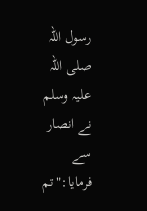رسول اللہ صلی اللہ علیہ وسلم نے انصار سے فرمایا:"تم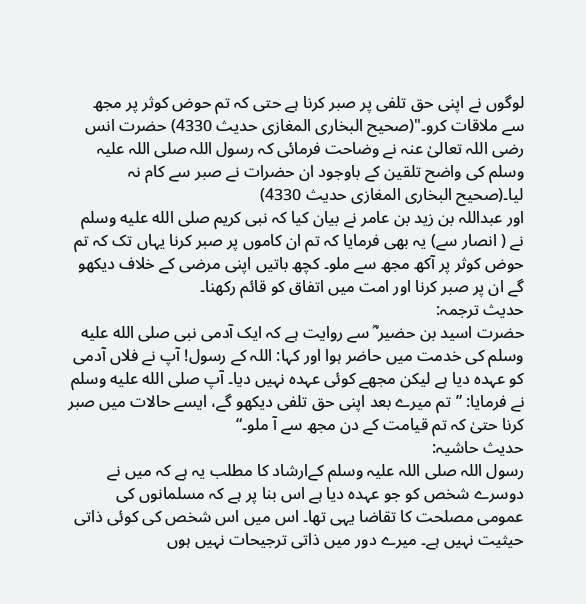لوگوں نے اپنی حق تلفی پر صبر کرنا ہے حتی کہ تم حوض کوثر پر مجھ سے ملاقات کرو۔"(صحیح البخاری المغازی حدیث 4330) حضرت انس رضی اللہ تعالیٰ عنہ نے وضاحت فرمائی کہ رسول اللہ صلی اللہ علیہ وسلم کی واضح تلقین کے باوجود ان حضرات نے صبر سے کام نہ لیا۔(صحیح البخاری المغازی حدیث 4330)
اور عبداللہ بن زید بن عامر نے بیان کیا کہ نبی کریم صلى الله عليه وسلم نے ( انصار سے) یہ بھی فرمایا کہ تم ان کاموں پر صبر کرنا یہاں تک کہ تم حوض کوثر پر آکھ مجھ سے ملو۔ کچھ باتیں اپنی مرضی کے خلاف دیکھو گے ان پر صبر کرنا اور امت میں اتفاق کو قائم رکھنا۔
حدیث ترجمہ:
حضرت اسید بن حضیر ؓ سے روایت ہے کہ ایک آدمی نبی صلى الله عليه وسلم کی خدمت میں حاضر ہوا اور کہا: اللہ کے رسول! آپ نے فلاں آدمی کو عہدہ دیا ہے لیکن مجھے کوئی عہدہ نہیں دیا۔ آپ صلى الله عليه وسلم نے فرمایا: ”تم میرے بعد اپنی حق تلفی دیکھو گے، ایسے حالات میں صبر کرنا حتیٰ کہ تم قیامت کے دن مجھ سے آ ملو۔“
حدیث حاشیہ:
رسول اللہ صلی اللہ علیہ وسلم کےارشاد کا مطلب یہ ہے کہ میں نے دوسرے شخص کو جو عہدہ دیا ہے اس بنا پر ہے کہ مسلمانوں کی عمومی مصلحت کا تقاضا یہی تھا۔ اس میں اس شخص کی کوئی ذاتی حیثیت نہیں ہے۔ میرے دور میں ذاتی ترجیحات نہیں ہوں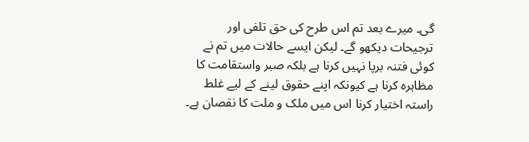گی۔ میرے بعد تم اس طرح کی حق تلفی اور ترجیحات دیکھو گے۔ لیکن ایسے حالات میں تم نے کوئی فتنہ برپا نہیں کرنا ہے بلکہ صبر واستقامت کا مظاہرہ کرنا ہے کیونکہ اپنے حقوق لینے کے لیے غلط راستہ اختیار کرنا اس میں ملک و ملت کا نقصان ہے۔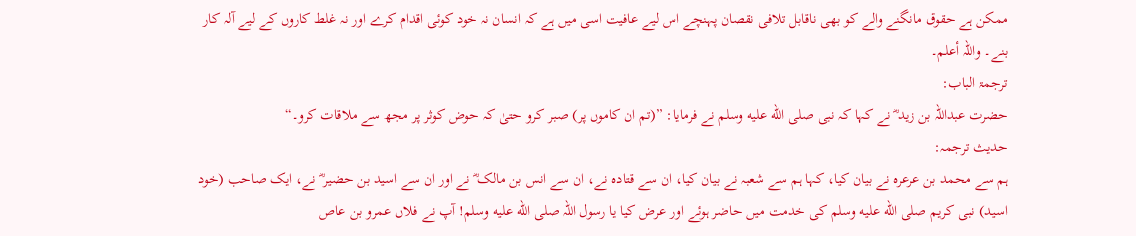ممکن ہے حقوق مانگنے والے کو بھی ناقابل تلافی نقصان پہنچے اس لیے عافیت اسی میں ہے کہ انسان نہ خود کوئی اقدام کرے اور نہ غلط کاروں کے لیے آلہ کار بنے۔ واللہ أعلم۔
ترجمۃ الباب:
حضرت عبداللہ بن زید ؓ نے کہا کہ نبی صلى الله عليه وسلم نے فرمایا: ”(تم ان کاموں پر) صبر کرو حتیٰ کہ حوض کوثر پر مجھ سے ملاقات کرو۔“
حدیث ترجمہ:
ہم سے محمد بن عرعرہ نے بیان کیا، کہا ہم سے شعبہ نے بیان کیا، ان سے قتادہ نے، ان سے انس بن مالک ؓ نے اور ان سے اسید بن حضیر ؓ نے، ایک صاحب (خود اسید) نبی کریم صلى الله عليه وسلم کی خدمت میں حاضر ہوئے اور عرض کیا یا رسول اللہ صلى الله عليه وسلم! آپ نے فلاں عمرو بن عاص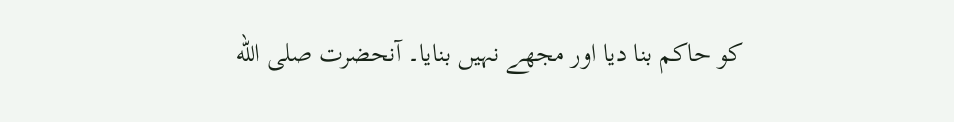کو حاکم بنا دیا اور مجھے نہیں بنایا۔ آنحضرت صلى الله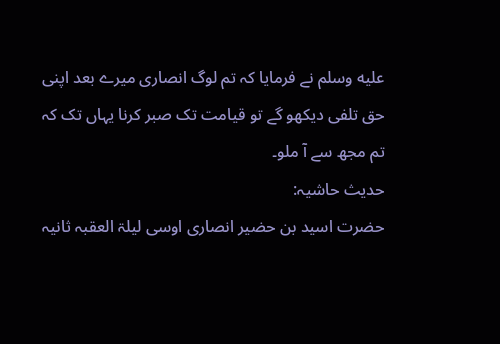عليه وسلم نے فرمایا کہ تم لوگ انصاری میرے بعد اپنی حق تلفی دیکھو گے تو قیامت تک صبر کرنا یہاں تک کہ تم مجھ سے آ ملو۔
حدیث حاشیہ:
حضرت اسید بن حضیر انصاری اوسی لیلۃ العقبہ ثانیہ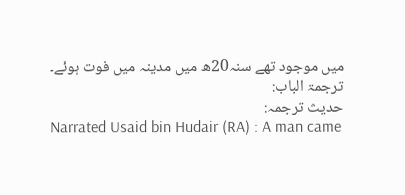میں موجود تھے سنہ20ھ میں مدینہ میں فوت ہوئے۔
ترجمۃ الباب:
حدیث ترجمہ:
Narrated Usaid bin Hudair (RA) : A man came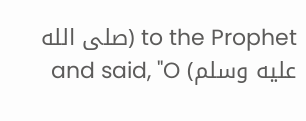to the Prophet (صلى الله عليه وسلم) and said, "O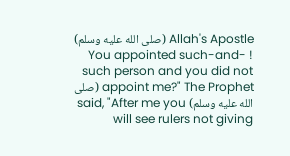Allah's Apostle (صلى الله عليه وسلم) ! You appointed such-and-such person and you did not appoint me?" The Prophet (صلى الله عليه وسلم) said, "After me you will see rulers not giving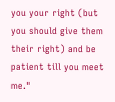you your right (but you should give them their right) and be patient till you meet me."